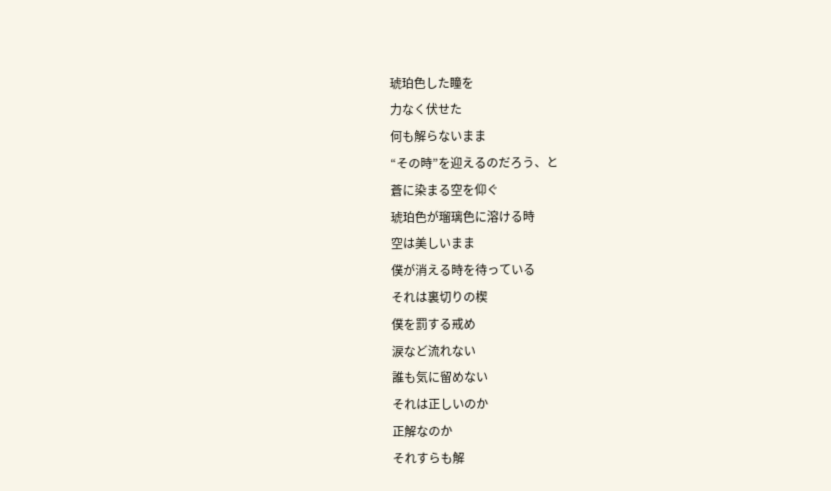琥珀色した瞳を
力なく伏せた
何も解らないまま
“その時”を迎えるのだろう、と
蒼に染まる空を仰ぐ
琥珀色が瑠璃色に溶ける時
空は美しいまま
僕が消える時を待っている
それは裏切りの楔
僕を罰する戒め
涙など流れない
誰も気に留めない
それは正しいのか
正解なのか
それすらも解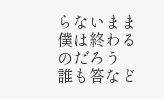らないまま
僕は終わるのだろう
誰も答など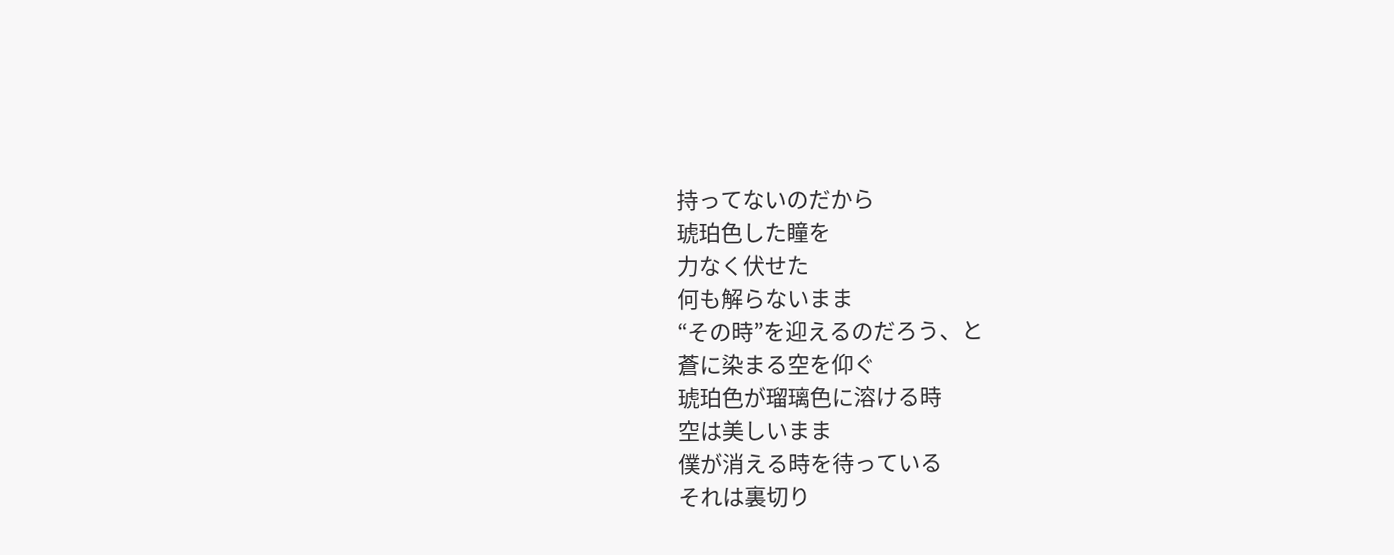持ってないのだから
琥珀色した瞳を
力なく伏せた
何も解らないまま
“その時”を迎えるのだろう、と
蒼に染まる空を仰ぐ
琥珀色が瑠璃色に溶ける時
空は美しいまま
僕が消える時を待っている
それは裏切り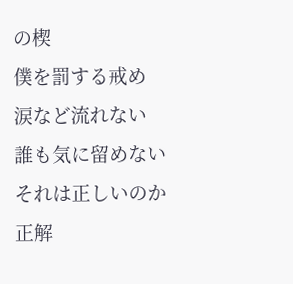の楔
僕を罰する戒め
涙など流れない
誰も気に留めない
それは正しいのか
正解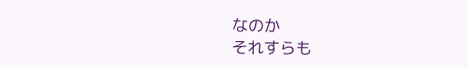なのか
それすらも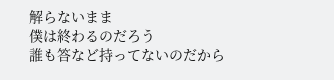解らないまま
僕は終わるのだろう
誰も答など持ってないのだから